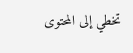تخطي إلى المحتوى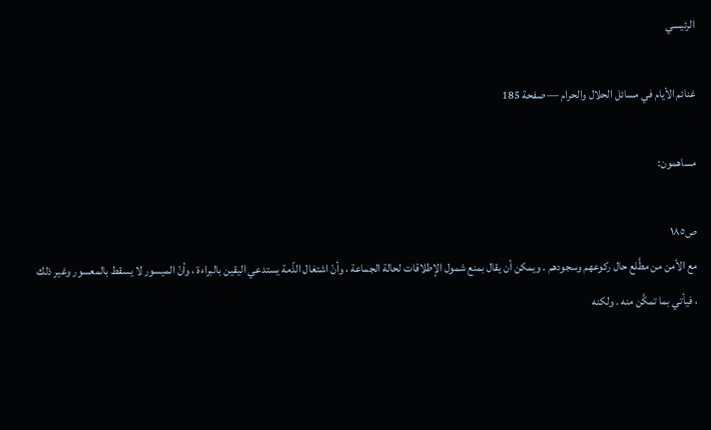الرئيسي

غنائم الأيام في مسائل الحلال والحرام — صفحة 185

مساهمون:

ص١٨٥
مع الأمن من مطَّلع حال ركوعهم وسجودهم . ويمكن أن يقال بمنع شمول الإطلاقات لحالة الجماعة ، وأنّ اشتغال الذّمة يستدعي اليقين بالبراءة ، وأنّ الميسور لا يسقط بالمعسور وغير ذلك ، فيأتي بما تمكَّن منه . ولكنه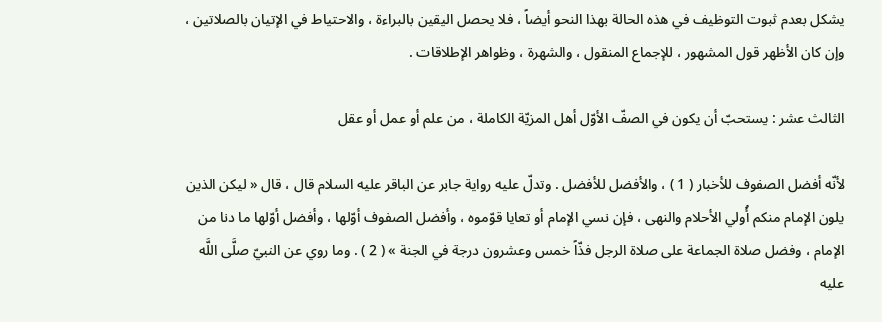يشكل بعدم ثبوت التوظيف في هذه الحالة بهذا النحو أيضاً ، فلا يحصل اليقين بالبراءة ، والاحتياط في الإتيان بالصلاتين ، وإن كان الأظهر قول المشهور ، للإجماع المنقول ، والشهرة ، وظواهر الإطلاقات .

الثالث عشر : يستحبّ أن يكون في الصفّ الأوّل أهل المزيّة الكاملة ، من علم أو عمل أو عقل

لأنّه أفضل الصفوف للأخبار ( 1 ) ، والأفضل للأفضل . وتدلّ عليه رواية جابر عن الباقر عليه السلام قال ، قال « ليكن الذين يلون الإمام منكم أُولي الأحلام والنهى ، فإن نسي الإمام أو تعايا قوّموه ، وأفضل الصفوف أوّلها ، وأفضل أوّلها ما دنا من الإمام ، وفضل صلاة الجماعة على صلاة الرجل فذّاً خمس وعشرون درجة في الجنة » ( 2 ) . وما روي عن النبيّ صلَّى اللَّه عليه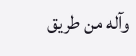وآله من طريق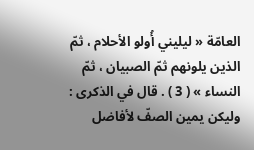العامّة « ليليني أُولو الأحلام ، ثمّ الذين يلونهم ثمّ الصبيان ، ثمّ النساء » ( 3 ) . قال في الذكرى : وليكن يمين الصفّ لأفاضل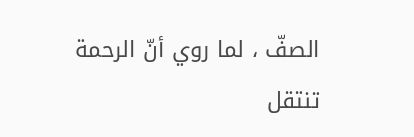الصفّ ، لما روي أنّ الرحمة تنتقل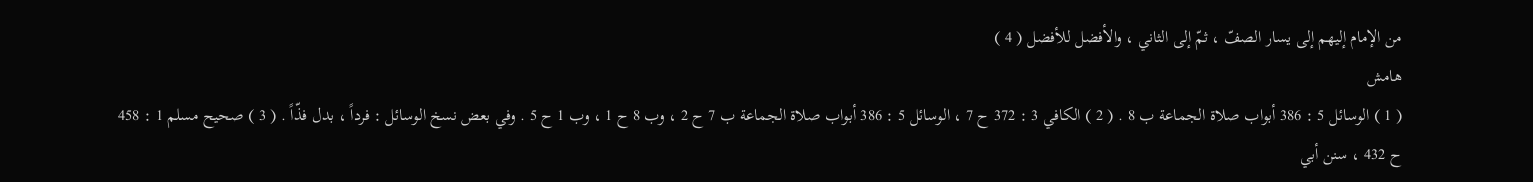من الإمام إليهم إلى يسار الصفّ ، ثمّ إلى الثاني ، والأفضل للأفضل ( 4 )
هامش
( 1 ) الوسائل 5 : 386 أبواب صلاة الجماعة ب 8 . ( 2 ) الكافي 3 : 372 ح 7 ، الوسائل 5 : 386 أبواب صلاة الجماعة ب 7 ح 2 ، وب 8 ح 1 ، وب 1 ح 5 . وفي بعض نسخ الوسائل : فرداً ، بدل فذّاً . ( 3 ) صحيح مسلم 1 : 458 ح 432 ، سنن أبي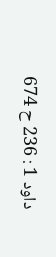داود 1 : 236 ح 674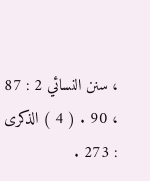، سنن النسائي 2 : 87 ، 90 . ( 4 ) الذكرى : 273 .